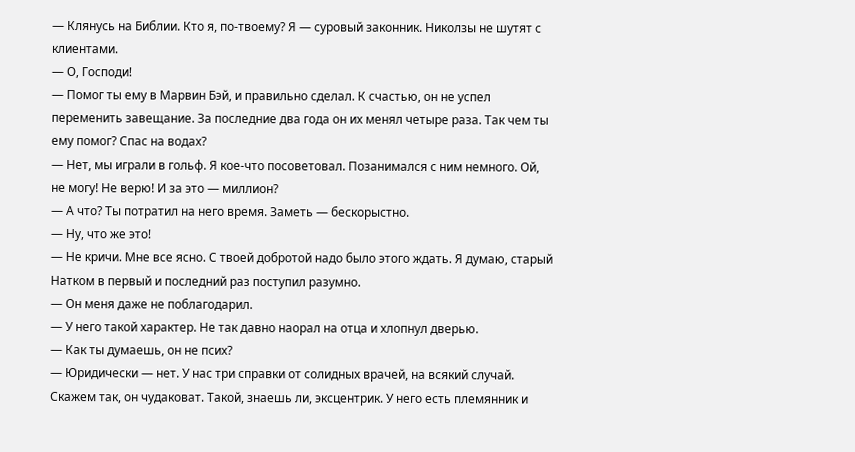— Клянусь на Библии. Кто я, по-твоему? Я — суровый законник. Николзы не шутят с клиентами.
— О, Господи!
— Помог ты ему в Марвин Бэй, и правильно сделал. К счастью, он не успел переменить завещание. За последние два года он их менял четыре раза. Так чем ты ему помог? Спас на водах?
— Нет, мы играли в гольф. Я кое-что посоветовал. Позанимался с ним немного. Ой, не могу! Не верю! И за это — миллион?
— А что? Ты потратил на него время. Заметь — бескорыстно.
— Ну, что же это!
— Не кричи. Мне все ясно. С твоей добротой надо было этого ждать. Я думаю, старый Натком в первый и последний раз поступил разумно.
— Он меня даже не поблагодарил.
— У него такой характер. Не так давно наорал на отца и хлопнул дверью.
— Как ты думаешь, он не псих?
— Юридически — нет. У нас три справки от солидных врачей, на всякий случай. Скажем так, он чудаковат. Такой, знаешь ли, эксцентрик. У него есть племянник и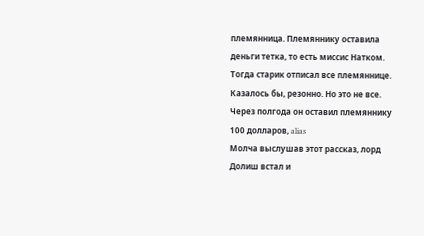племянница. Племяннику оставила деньги тетка, то есть миссис Натком. Тогда старик отписал все племяннице. Казалось бы, резонно. Но это не все. Через полгода он оставил племяннику 100 долларов, alias
Молча выслушав этот рассказ, лорд Долиш встал и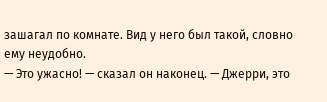зашагал по комнате. Вид у него был такой, словно ему неудобно.
— Это ужасно! — сказал он наконец. — Джерри, это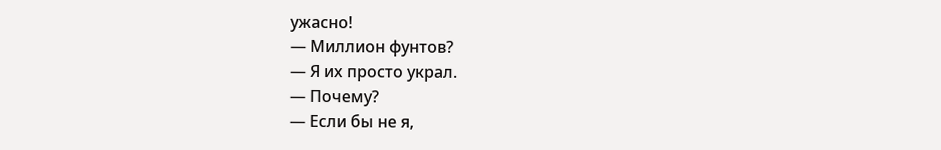ужасно!
— Миллион фунтов?
— Я их просто украл.
— Почему?
— Если бы не я,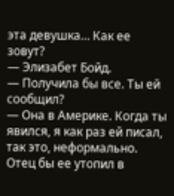эта девушка… Как ее зовут?
— Элизабет Бойд.
— Получила бы все. Ты ей сообщил?
— Она в Америке. Когда ты явился, я как раз ей писал, так это, неформально. Отец бы ее утопил в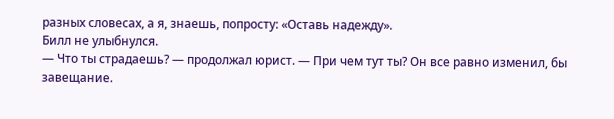разных словесах, а я, знаешь, попросту: «Оставь надежду».
Билл не улыбнулся.
— Что ты страдаешь? — продолжал юрист. — При чем тут ты? Он все равно изменил, бы завещание.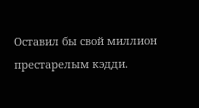Оставил бы свой миллион престарелым кэдди.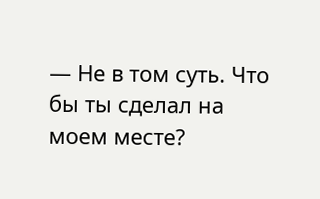— Не в том суть. Что бы ты сделал на моем месте?